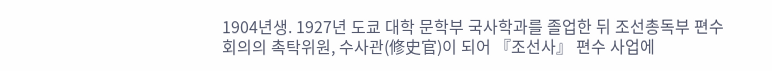1904년생. 1927년 도쿄 대학 문학부 국사학과를 졸업한 뒤 조선총독부 편수 회의의 촉탁위원, 수사관(修史官)이 되어 『조선사』 편수 사업에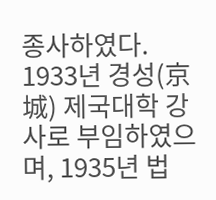종사하였다. 1933년 경성(京城) 제국대학 강사로 부임하였으며, 1935년 법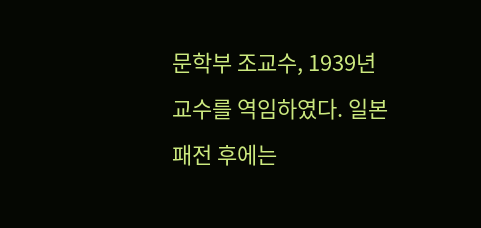문학부 조교수, 1939년 교수를 역임하였다. 일본 패전 후에는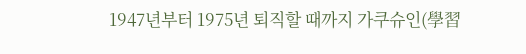1947년부터 1975년 퇴직할 때까지 가쿠슈인(學習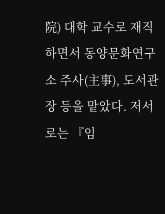院) 대학 교수로 재직하면서 동양문화연구소 주사(主事), 도서관장 등을 맡았다. 저서로는 『임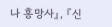나 흥망사』, 『신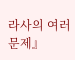라사의 여러문제』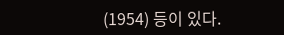(1954) 등이 있다.